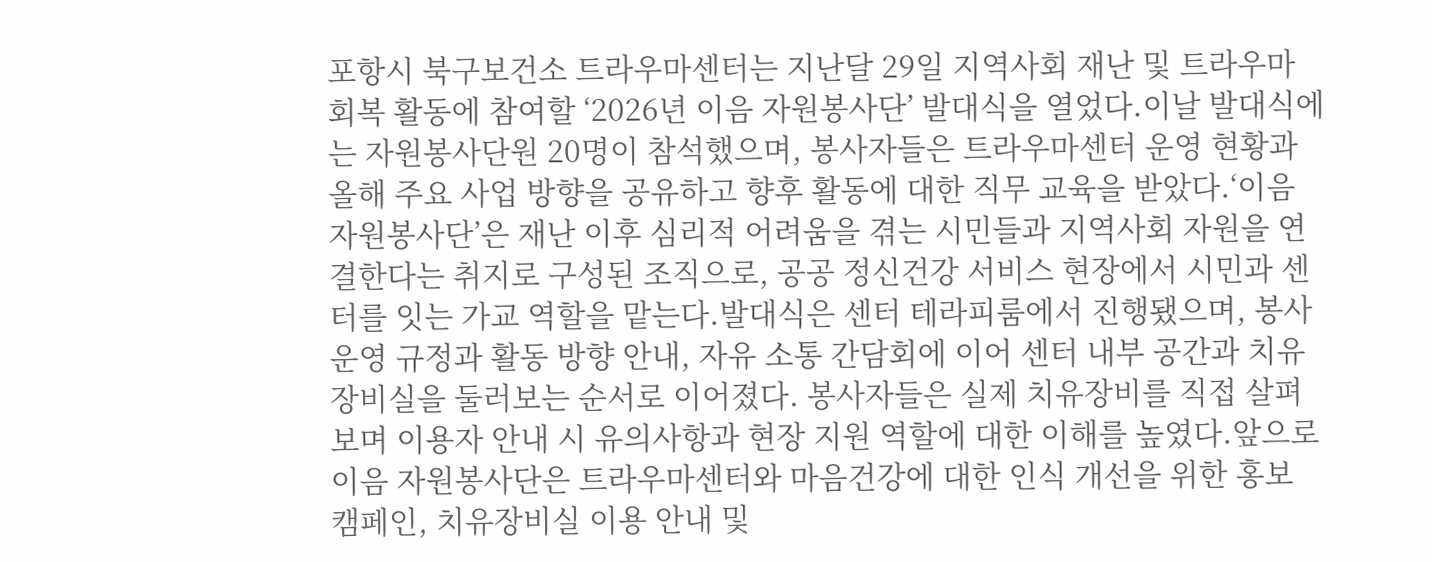포항시 북구보건소 트라우마센터는 지난달 29일 지역사회 재난 및 트라우마 회복 활동에 참여할 ‘2026년 이음 자원봉사단’ 발대식을 열었다.이날 발대식에는 자원봉사단원 20명이 참석했으며, 봉사자들은 트라우마센터 운영 현황과 올해 주요 사업 방향을 공유하고 향후 활동에 대한 직무 교육을 받았다.‘이음 자원봉사단’은 재난 이후 심리적 어려움을 겪는 시민들과 지역사회 자원을 연결한다는 취지로 구성된 조직으로, 공공 정신건강 서비스 현장에서 시민과 센터를 잇는 가교 역할을 맡는다.발대식은 센터 테라피룸에서 진행됐으며, 봉사 운영 규정과 활동 방향 안내, 자유 소통 간담회에 이어 센터 내부 공간과 치유장비실을 둘러보는 순서로 이어졌다. 봉사자들은 실제 치유장비를 직접 살펴보며 이용자 안내 시 유의사항과 현장 지원 역할에 대한 이해를 높였다.앞으로 이음 자원봉사단은 트라우마센터와 마음건강에 대한 인식 개선을 위한 홍보 캠페인, 치유장비실 이용 안내 및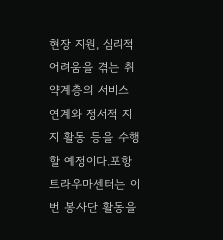현장 지원, 심리적 어려움을 겪는 취약계층의 서비스 연계와 정서적 지지 활동 등을 수행할 예정이다.포항트라우마센터는 이번 봉사단 활동을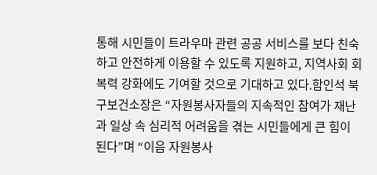통해 시민들이 트라우마 관련 공공 서비스를 보다 친숙하고 안전하게 이용할 수 있도록 지원하고, 지역사회 회복력 강화에도 기여할 것으로 기대하고 있다.함인석 북구보건소장은 “자원봉사자들의 지속적인 참여가 재난과 일상 속 심리적 어려움을 겪는 시민들에게 큰 힘이 된다”며 “이음 자원봉사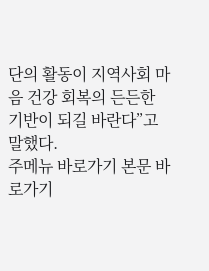단의 활동이 지역사회 마음 건강 회복의 든든한 기반이 되길 바란다”고 말했다.
주메뉴 바로가기 본문 바로가기